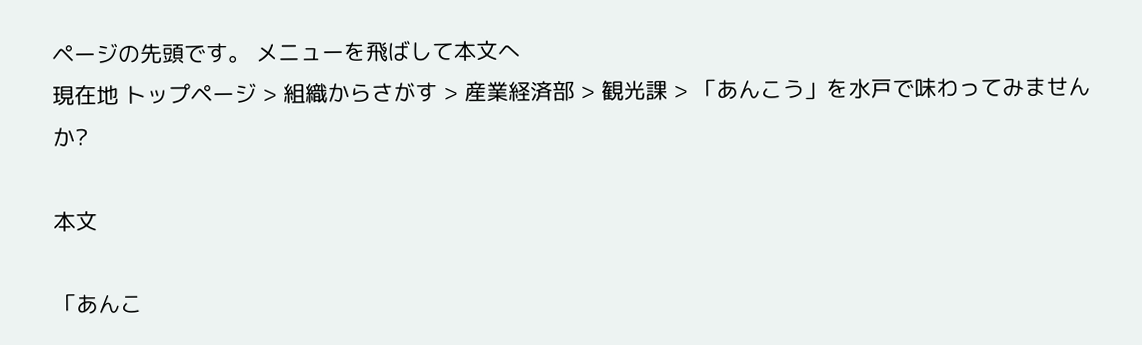ページの先頭です。 メニューを飛ばして本文へ
現在地 トップページ > 組織からさがす > 産業経済部 > 観光課 > 「あんこう」を水戸で味わってみませんか?

本文

「あんこ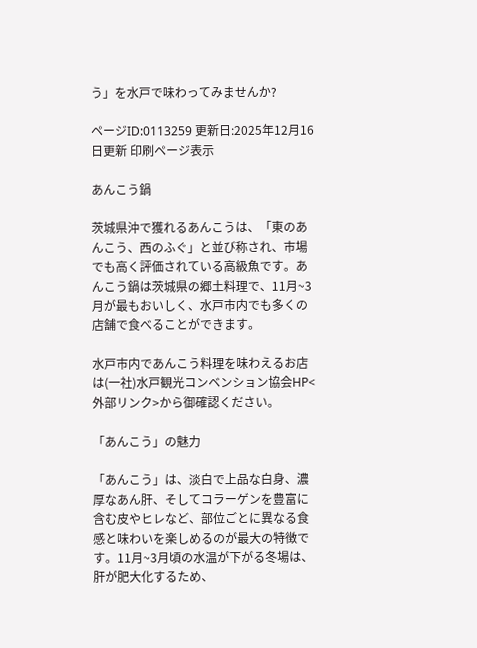う」を水戸で味わってみませんか?

ページID:0113259 更新日:2025年12月16日更新 印刷ページ表示

あんこう鍋

茨城県沖で獲れるあんこうは、「東のあんこう、西のふぐ」と並び称され、市場でも高く評価されている高級魚です。あんこう鍋は茨城県の郷土料理で、11月~3月が最もおいしく、水戸市内でも多くの店舗で食べることができます。

水戸市内であんこう料理を味わえるお店は(一社)水戸観光コンベンション協会HP<外部リンク>から御確認ください。

「あんこう」の魅力

「あんこう」は、淡白で上品な白身、濃厚なあん肝、そしてコラーゲンを豊富に含む皮やヒレなど、部位ごとに異なる食感と味わいを楽しめるのが最大の特徴です。11月~3月頃の水温が下がる冬場は、肝が肥大化するため、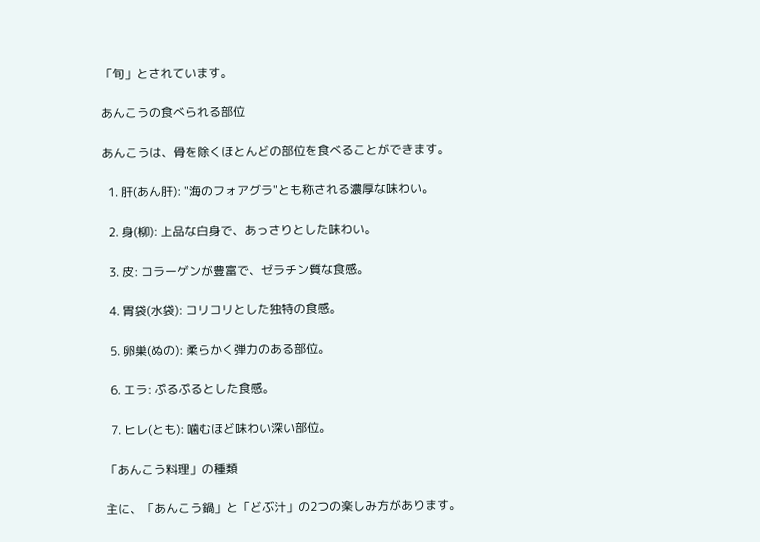「旬」とされています。

あんこうの食べられる部位

あんこうは、骨を除くほとんどの部位を食べることができます。

  1. 肝(あん肝): "海のフォアグラ"とも称される濃厚な味わい。

  2. 身(柳): 上品な白身で、あっさりとした味わい。

  3. 皮: コラーゲンが豊富で、ゼラチン質な食感。

  4. 胃袋(水袋): コリコリとした独特の食感。

  5. 卵巣(ぬの): 柔らかく弾力のある部位。

  6. エラ: ぷるぷるとした食感。

  7. ヒレ(とも): 噛むほど味わい深い部位。

「あんこう料理」の種類

主に、「あんこう鍋」と「どぶ汁」の2つの楽しみ方があります。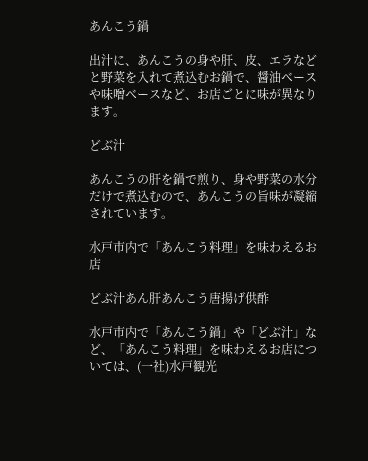あんこう鍋

出汁に、あんこうの身や肝、皮、エラなどと野菜を入れて煮込むお鍋で、醤油ベースや味噌ベースなど、お店ごとに味が異なります。

どぶ汁

あんこうの肝を鍋で煎り、身や野菜の水分だけで煮込むので、あんこうの旨味が凝縮されています。

水戸市内で「あんこう料理」を味わえるお店

どぶ汁あん肝あんこう唐揚げ供酢

水戸市内で「あんこう鍋」や「どぶ汁」など、「あんこう料理」を味わえるお店については、(一社)水戸観光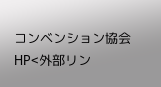コンベンション協会HP<外部リン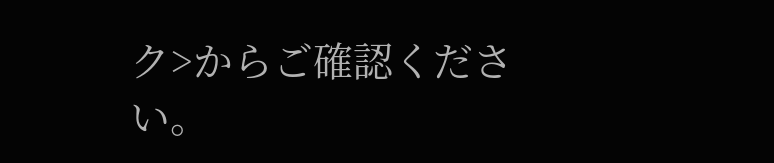ク>からご確認ください。